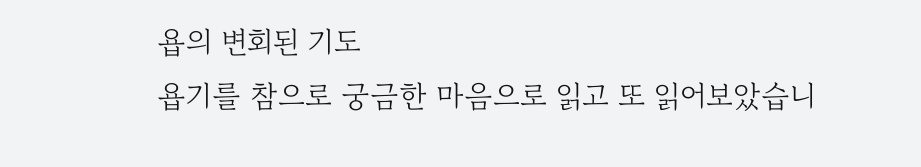욥의 변회된 기도
욥기를 참으로 궁금한 마음으로 읽고 또 읽어보았습니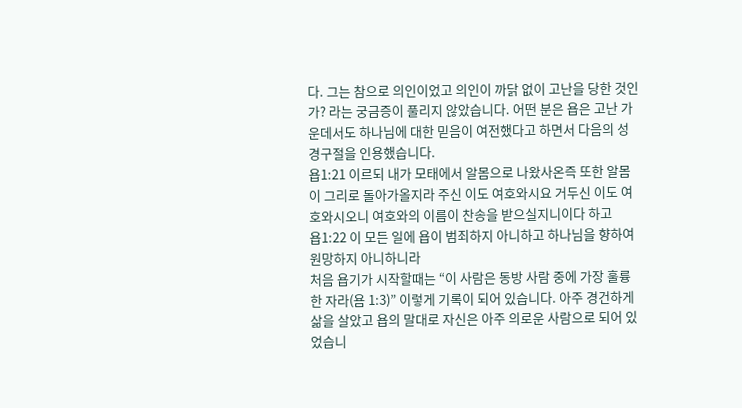다. 그는 참으로 의인이었고 의인이 까닭 없이 고난을 당한 것인가? 라는 궁금증이 풀리지 않았습니다. 어떤 분은 욥은 고난 가운데서도 하나님에 대한 믿음이 여전했다고 하면서 다음의 성경구절을 인용했습니다.
욥1:21 이르되 내가 모태에서 알몸으로 나왔사온즉 또한 알몸이 그리로 돌아가올지라 주신 이도 여호와시요 거두신 이도 여호와시오니 여호와의 이름이 찬송을 받으실지니이다 하고
욥1:22 이 모든 일에 욥이 범죄하지 아니하고 하나님을 향하여 원망하지 아니하니라
처음 욥기가 시작할때는 “이 사람은 동방 사람 중에 가장 훌륭한 자라(욤 1:3)” 이렇게 기록이 되어 있습니다. 아주 경건하게 삶을 살았고 욥의 말대로 자신은 아주 의로운 사람으로 되어 있었습니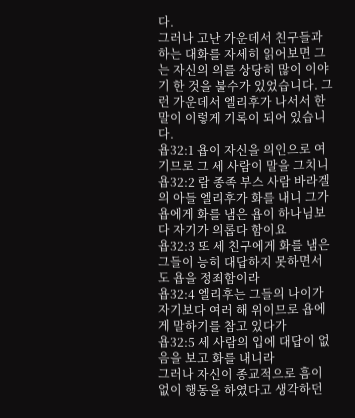다.
그러나 고난 가운데서 친구들과 하는 대화를 자세히 읽어보면 그는 자신의 의를 상당히 많이 이야기 한 것을 불수가 있었습니다. 그런 가운데서 엘리후가 나서서 한 말이 이렇게 기록이 되어 있습니다.
욥32:1 욥이 자신을 의인으로 여기므로 그 세 사람이 말을 그치니
욥32:2 람 종족 부스 사람 바라겔의 아들 엘리후가 화를 내니 그가 욥에게 화를 냄은 욥이 하나님보다 자기가 의롭다 함이요
욥32:3 또 세 친구에게 화를 냄은 그들이 능히 대답하지 못하면서도 욥을 정죄함이라
욥32:4 엘리후는 그들의 나이가 자기보다 여러 해 위이므로 욥에게 말하기를 참고 있다가
욥32:5 세 사람의 입에 대답이 없음을 보고 화를 내니라
그러나 자신이 종교적으로 흠이 없이 행동을 하였다고 생각하던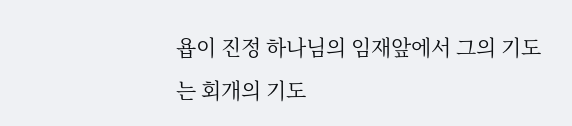욥이 진정 하나님의 임재앞에서 그의 기도는 회개의 기도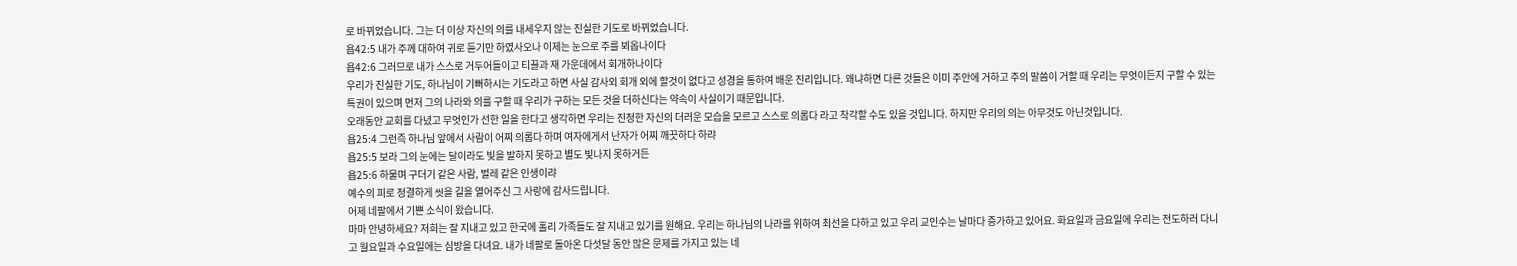로 바뀌었습니다. 그는 더 이상 자신의 의를 내세우지 않는 진실한 기도로 바뀌었습니다.
욥42:5 내가 주께 대하여 귀로 듣기만 하였사오나 이제는 눈으로 주를 뵈옵나이다
욥42:6 그러므로 내가 스스로 거두어들이고 티끌과 재 가운데에서 회개하나이다
우리가 진실한 기도, 하나님이 기뻐하시는 기도라고 하면 사실 감사외 회개 외에 할것이 없다고 성경을 통하여 배운 진리입니다. 왜냐하면 다른 것들은 이미 주안에 거하고 주의 말씀이 거할 때 우리는 무엇이든지 구할 수 있는 특권이 있으며 먼저 그의 나라와 의를 구할 때 우리가 구하는 모든 것을 더하신다는 약속이 사실이기 때문입니다.
오래동안 교회를 다녔고 무엇인가 선한 일을 한다고 생각하면 우리는 진정한 자신의 더러운 모습을 모르고 스스로 의롭다 라고 착각할 수도 있을 것입니다. 하지만 우리의 의는 아무것도 아닌것입니다.
욥25:4 그런즉 하나님 앞에서 사람이 어찌 의롭다 하며 여자에게서 난자가 어찌 깨끗하다 하랴
욥25:5 보라 그의 눈에는 달이라도 빛을 발하지 못하고 별도 빛나지 못하거든
욥25:6 하물며 구더기 같은 사람, 벌레 같은 인생이랴
예수의 피로 정결하게 씻을 길을 열어주신 그 사랑에 감사드립니다.
어제 네팔에서 기쁜 소식이 왔습니다.
마마 안녕하세요? 저희는 잘 지내고 있고 한국에 홀리 가족들도 잘 지내고 있기를 원해요. 우리는 하나님의 나라를 위하여 최선을 다하고 있고 우리 교인수는 날마다 증가하고 있어요. 화요일과 금요일에 우리는 전도하러 다니고 월요일과 수요일에는 심방을 다녀요. 내가 네팔로 돌아온 다섯달 동안 많은 문제를 가지고 있는 네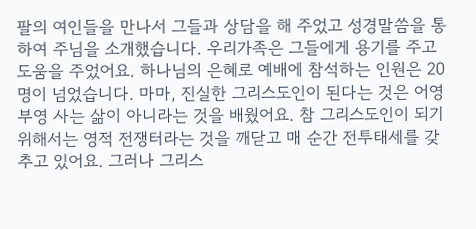팔의 여인들을 만나서 그들과 상담을 해 주었고 성경말씀을 통하여 주님을 소개했습니다. 우리가족은 그들에게 용기를 주고 도움을 주었어요. 하나님의 은혜로 예배에 참석하는 인원은 20 명이 넘었습니다. 마마, 진실한 그리스도인이 된다는 것은 어영부영 사는 삶이 아니라는 것을 배웠어요. 참 그리스도인이 되기 위해서는 영적 전쟁터라는 것을 깨닫고 매 순간 전투태세를 갖추고 있어요. 그러나 그리스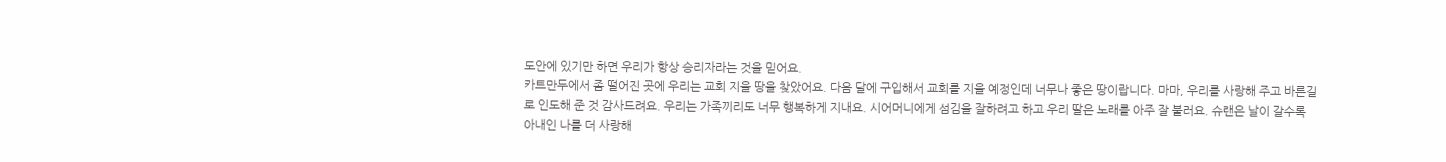도안에 있기만 하면 우리가 항상 승리자라는 것을 믿어요.
카트만두에서 좀 떨어진 곳에 우리는 교회 지을 땅을 찾았어요. 다음 달에 구입해서 교회를 지을 예정인데 너무나 좋은 땅이랍니다. 마마, 우리를 사랑해 주고 바른길로 인도해 준 것 감사드려요. 우리는 가족끼리도 너무 행복하게 지내요. 시어머니에게 섬김을 잘하려고 하고 우리 딸은 노래를 아주 잘 불러요. 슈랜은 날이 갈수록 아내인 나를 더 사랑해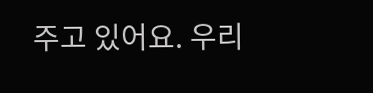주고 있어요. 우리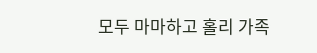모두 마마하고 홀리 가족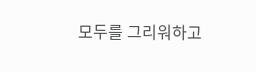모두를 그리워하고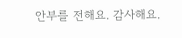안부를 전해요. 감사해요.